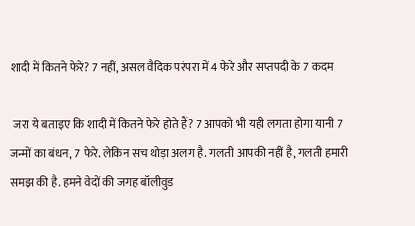शादी में कितने फेरे? 7 नहीं, असल वैदिक परंपरा में 4 फेरे और सप्तपदी के 7 कदम

 जरा ये बताइए कि शादी में कितने फेरे होते हैं? 7 आपको भी यही लगता होगा यानी 7 जन्मों का बंधन, 7 फेरे. लेकिन सच थोड़ा अलग है. गलती आपकी नहीं है, गलती हमारी समझ की है. हमने वेदों की जगह बॉलीवुड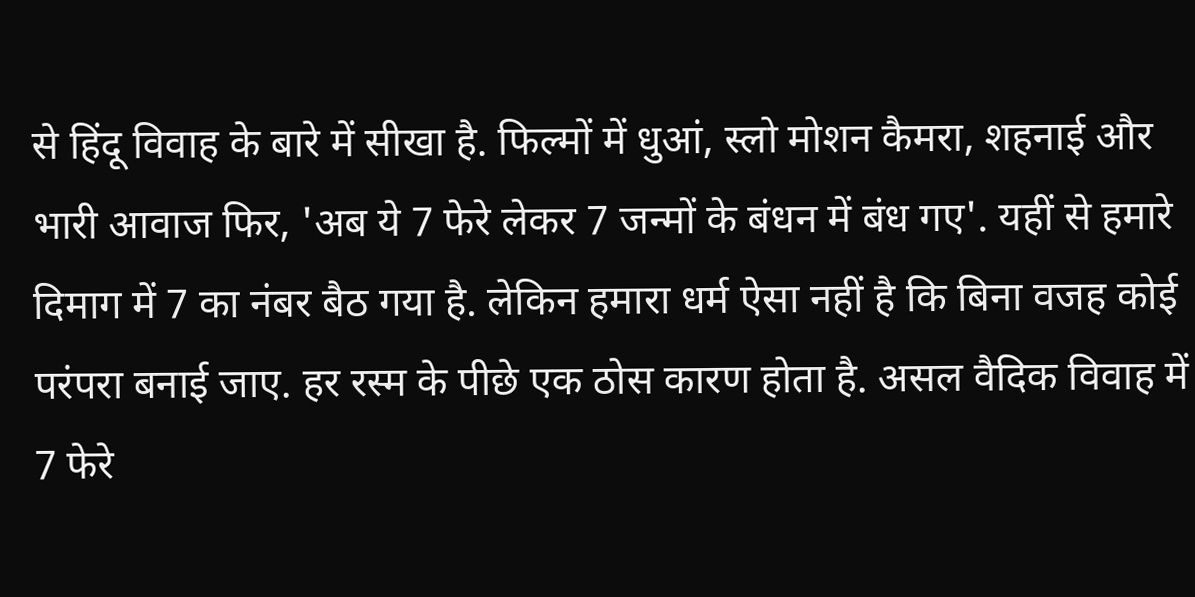से हिंदू विवाह के बारे में सीखा है. फिल्मों में धुआं, स्लो मोशन कैमरा, शहनाई और भारी आवाज फिर, 'अब ये 7 फेरे लेकर 7 जन्मों के बंधन में बंध गए'. यहीं से हमारे दिमाग में 7 का नंबर बैठ गया है. लेकिन हमारा धर्म ऐसा नहीं है कि बिना वजह कोई परंपरा बनाई जाए. हर रस्म के पीछे एक ठोस कारण होता है. असल वैदिक विवाह में 7 फेरे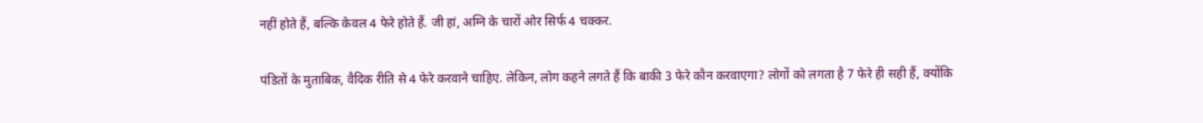नहीं होते हैं, बल्कि केवल 4 फेरे होते हैं. जी हां, अग्नि के चारों ओर सिर्फ 4 चक्कर.

पंडितों के मुताबिक, वैदिक रीति से 4 फेरे करवाने चाहिए. लेकिन, लोग कहने लगते हैं कि बाकी 3 फेरे कौन करवाएगा? लोगों को लगता है 7 फेरे ही सही हैं, क्योंकि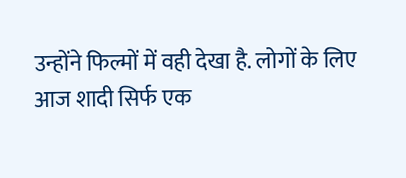उन्होंने फिल्मों में वही देखा है. लोगों के लिए आज शादी सिर्फ एक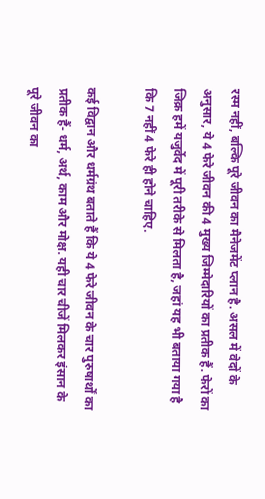रस्म नहीं, बल्कि पूरे जीवन का मैनेजमेंट प्लान है. असल में वेदों के अनुसार, ये 4 फेरे जीवन की 4 मुख्य जिम्मेदारियों का प्रतीक हैं. फेरों का जिक्र हमें यजुर्वेद में पूरी तरीके से मिलता है, जहां यह भी बताया गया है कि 7 नहीं 4 फेरे ही होने चाहिए.

कई विद्वान और धर्मग्रंथ बताते हैं कि ये 4 फेरे जीवन के चार पुरुषार्थों का प्रतीक हैं- धर्म, अर्थ, काम और मोक्ष. यही चार चीजें मिलकर इंसान के पूरे जीवन का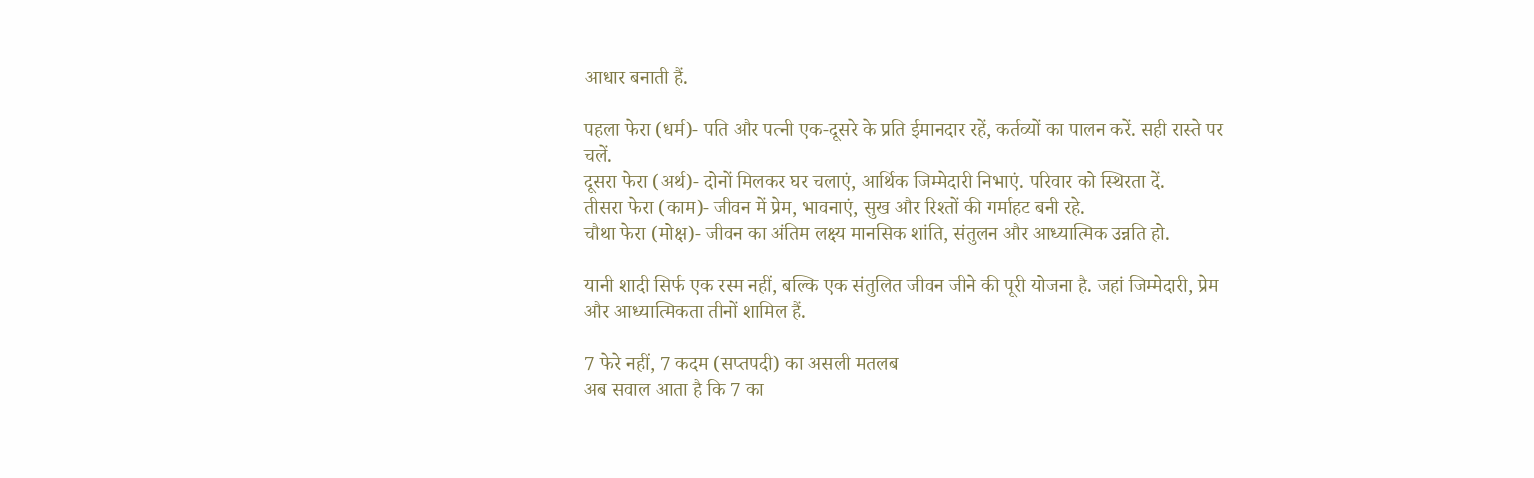आधार बनाती हैं.

पहला फेरा (धर्म)- पति और पत्नी एक-दूसरे के प्रति ईमानदार रहें, कर्तव्यों का पालन करें. सही रास्ते पर चलें.
दूसरा फेरा (अर्थ)- दोनों मिलकर घर चलाएं, आर्थिक जिम्मेदारी निभाएं. परिवार को स्थिरता दें.
तीसरा फेरा (काम)- जीवन में प्रेम, भावनाएं, सुख और रिश्तों की गर्माहट बनी रहे.
चौथा फेरा (मोक्ष)- जीवन का अंतिम लक्ष्य मानसिक शांति, संतुलन और आध्यात्मिक उन्नति हो.

यानी शादी सिर्फ एक रस्म नहीं, बल्कि एक संतुलित जीवन जीने की पूरी योजना है. जहां जिम्मेदारी, प्रेम और आध्यात्मिकता तीनों शामिल हैं.

7 फेरे नहीं, 7 कदम (सप्तपदी) का असली मतलब
अब सवाल आता है कि 7 का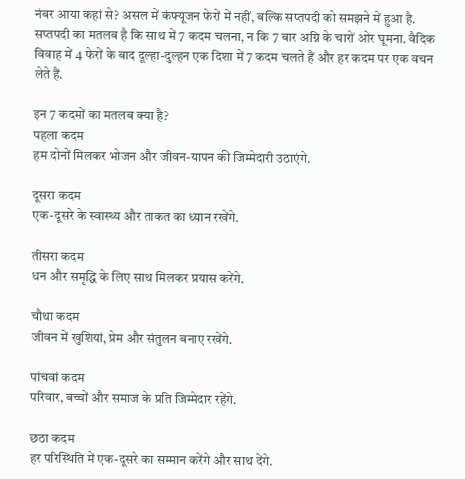नंबर आया कहां से? असल में कंफ्यूजन फेरों में नहीं, बल्कि सप्तपदी को समझने में हुआ है. सप्तपदी का मतलब है कि साथ में 7 कदम चलना, न कि 7 बार अग्नि के चारों ओर घूमना. वैदिक विवाह में 4 फेरों के बाद दूल्हा-दुल्हन एक दिशा में 7 कदम चलते हैं और हर कदम पर एक वचन लेते हैं.

इन 7 कदमों का मतलब क्या है?
पहला कदम
हम दोनों मिलकर भोजन और जीवन-यापन की जिम्मेदारी उठाएंगे.

दूसरा कदम
एक-दूसरे के स्वास्थ्य और ताकत का ध्यान रखेंगे.

तीसरा कदम
धन और समृद्धि के लिए साथ मिलकर प्रयास करेंगे.

चौथा कदम
जीवन में खुशियां, प्रेम और संतुलन बनाए रखेंगे.

पांचवां कदम
परिवार, बच्चों और समाज के प्रति जिम्मेदार रहेंगे.

छठा कदम
हर परिस्थिति में एक-दूसरे का सम्मान करेंगे और साथ देंगे.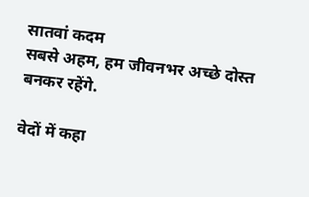सातवां कदम
सबसे अहम, हम जीवनभर अच्छे दोस्त बनकर रहेंगे.

वेदों में कहा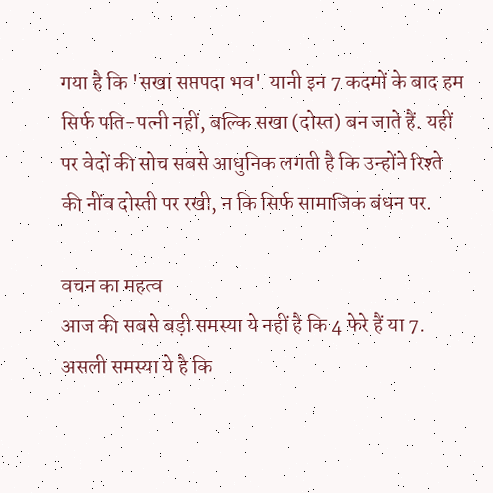गया है कि 'सखा सप्तपदा भव'  यानी इन 7 कदमों के बाद हम सिर्फ पति-पत्नी नहीं, बल्कि सखा (दोस्त) बन जाते हैं. यहीं पर वेदों की सोच सबसे आधुनिक लगती है कि उन्होंने रिश्ते की नींव दोस्ती पर रखी, न कि सिर्फ सामाजिक बंधन पर.

वचन का महत्व
आज की सबसे बड़ी समस्या ये नहीं है कि 4 फेरे हैं या 7. असली समस्या ये है कि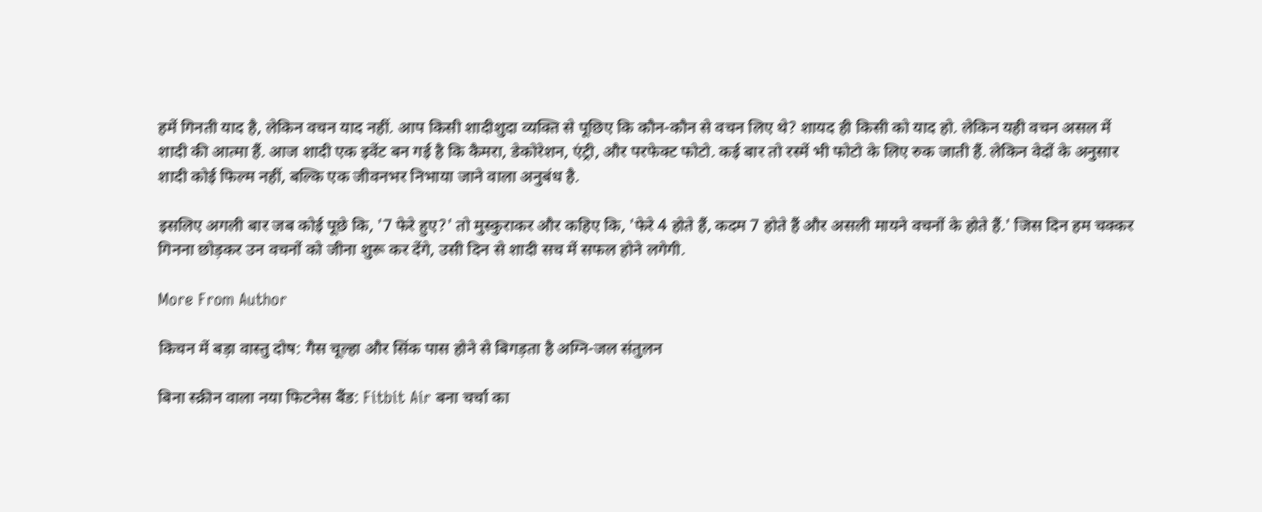हमें गिनती याद है, लेकिन वचन याद नहीं. आप किसी शादीशुदा व्यक्ति से पूछिए कि कौन-कौन से वचन लिए थे? शायद ही किसी को याद हो. लेकिन यही वचन असल में शादी की आत्मा हैं. आज शादी एक इवेंट बन गई है कि कैमरा, डेकोरेशन, एंट्री, और परफेक्ट फोटो. कई बार तो रस्में भी फोटो के लिए रुक जाती हैं. लेकिन वेदों के अनुसार शादी कोई फिल्म नहीं, बल्कि एक जीवनभर निभाया जाने वाला अनुबंध है.

इसलिए अगली बार जब कोई पूछे कि, '7 फेरे हुए?' तो मुस्कुराकर और कहिए कि, 'फेरे 4 होते हैं, कदम 7 होते हैं और असली मायने वचनों के होते हैं.' जिस दिन हम चक्कर गिनना छोड़कर उन वचनों को जीना शुरू कर देंगे, उसी दिन से शादी सच में सफल होने लगेगी.

More From Author

किचन में बड़ा वास्तु दोष: गैस चूल्हा और सिंक पास होने से बिगड़ता है अग्नि-जल संतुलन

बिना स्क्रीन वाला नया फिटनेस बैंड: Fitbit Air बना चर्चा का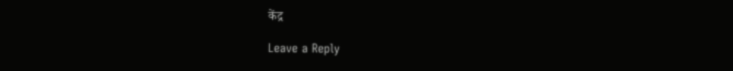केंद्र

Leave a Reply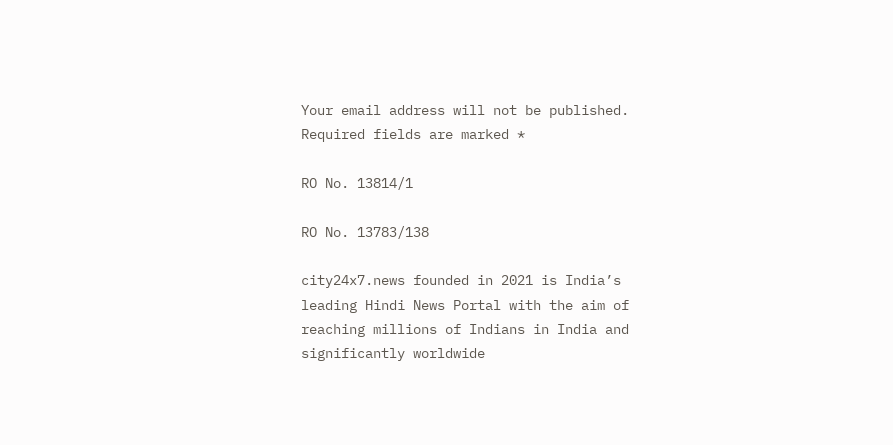Your email address will not be published. Required fields are marked *

RO No. 13814/1

RO No. 13783/138

city24x7.news founded in 2021 is India’s leading Hindi News Portal with the aim of reaching millions of Indians in India and significantly worldwide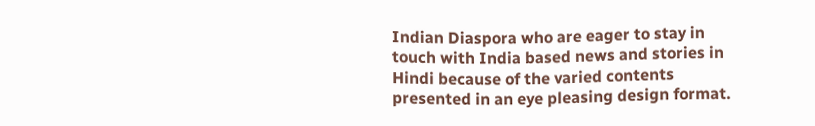Indian Diaspora who are eager to stay in touch with India based news and stories in Hindi because of the varied contents presented in an eye pleasing design format.